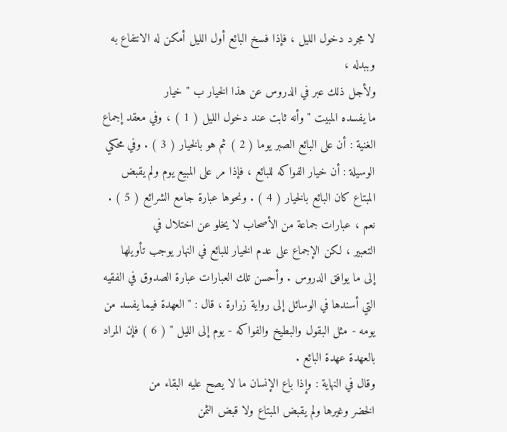لا مجرد دخول الليل ، فإذا فسخ البائع أول الليل أمكن له الانتفاع به
وببدله ،
ولأجل ذلك عبر في الدروس عن هذا الخيار ب " خيار
ما يفسده المبيت " وأنه ثابت عند دخول الليل ( 1 ) ، وفي معقد إجماع
الغنية : أن على البائع الصبر يوما ( 2 ) ثم هو بالخيار ( 3 ) . وفي محكي
الوسيلة : أن خيار الفواكه للبائع ، فإذا مر على المبيع يوم ولم يقبض
المبتاع كان البائع بالخيار ( 4 ) . ونحوها عبارة جامع الشرائع ( 5 ) .
نعم ، عبارات جماعة من الأصحاب لا يخلو عن اختلال في
التعبير ، لكن الإجماع على عدم الخيار للبائع في النهار يوجب تأويلها
إلى ما يوافق الدروس . وأحسن تلك العبارات عبارة الصدوق في الفقيه
التي أسندها في الوسائل إلى رواية زرارة ، قال : " العهدة فيما يفسد من
يومه - مثل البقول والبطيخ والفواكه - يوم إلى الليل " ( 6 ) فإن المراد
بالعهدة عهدة البائع .
وقال في النهاية : وإذا باع الإنسان ما لا يصح عليه البقاء من
الخضر وغيرها ولم يقبض المبتاع ولا قبض الثمن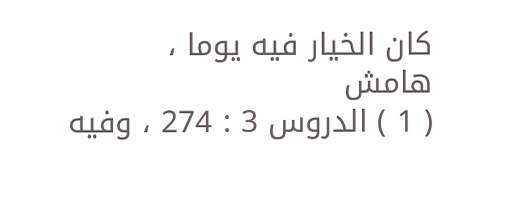كان الخيار فيه يوما ،
هامش
( 1 ) الدروس 3 : 274 ، وفيه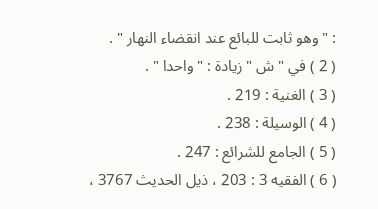: " وهو ثابت للبائع عند انقضاء النهار " .
( 2 ) في " ش " زيادة : " واحدا " .
( 3 ) الغنية : 219 .
( 4 ) الوسيلة : 238 .
( 5 ) الجامع للشرائع : 247 .
( 6 ) الفقيه 3 : 203 ، ذيل الحديث 3767 ،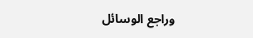وراجع الوسائل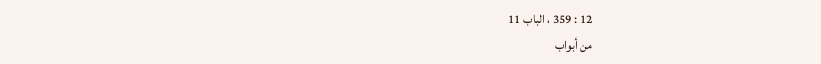12 : 359 ، الباب 11
من أبواب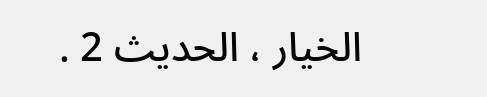الخيار ، الحديث 2 .